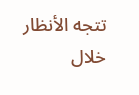تتجه الأنظار خلال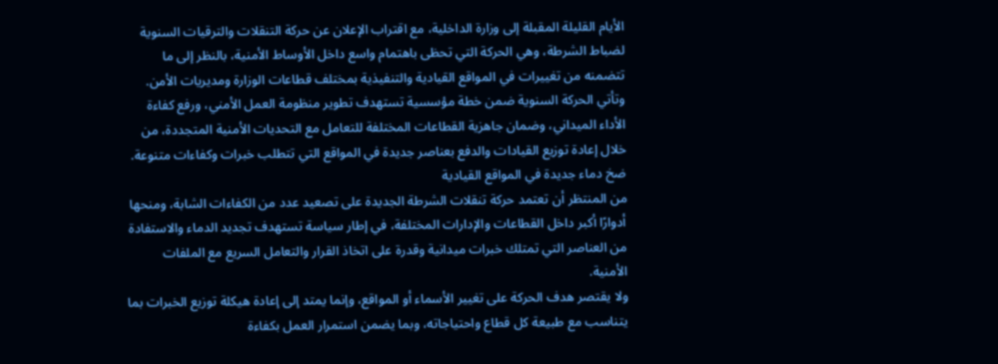الأيام القليلة المقبلة إلى وزارة الداخلية، مع اقتراب الإعلان عن حركة التنقلات والترقيات السنوية لضباط الشرطة، وهي الحركة التي تحظى باهتمام واسع داخل الأوساط الأمنية، بالنظر إلى ما تتضمنه من تغييرات في المواقع القيادية والتنفيذية بمختلف قطاعات الوزارة ومديريات الأمن.
وتأتي الحركة السنوية ضمن خطة مؤسسية تستهدف تطوير منظومة العمل الأمني، ورفع كفاءة الأداء الميداني، وضمان جاهزية القطاعات المختلفة للتعامل مع التحديات الأمنية المتجددة، من خلال إعادة توزيع القيادات والدفع بعناصر جديدة في المواقع التي تتطلب خبرات وكفاءات متنوعة.
ضخ دماء جديدة في المواقع القيادية
من المنتظر أن تعتمد حركة تنقلات الشرطة الجديدة على تصعيد عدد من الكفاءات الشابة، ومنحها أدوارًا أكبر داخل القطاعات والإدارات المختلفة، في إطار سياسة تستهدف تجديد الدماء والاستفادة من العناصر التي تمتلك خبرات ميدانية وقدرة على اتخاذ القرار والتعامل السريع مع الملفات الأمنية.
ولا يقتصر هدف الحركة على تغيير الأسماء أو المواقع، وإنما يمتد إلى إعادة هيكلة توزيع الخبرات بما يتناسب مع طبيعة كل قطاع واحتياجاته، وبما يضمن استمرار العمل بكفاءة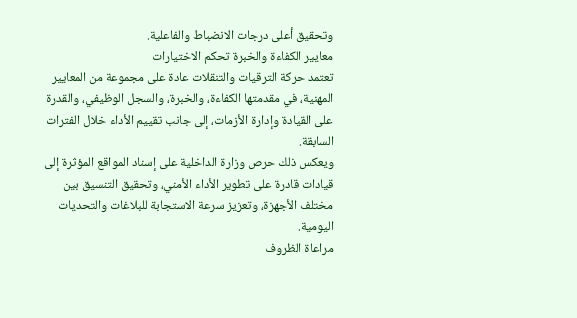وتحقيق أعلى درجات الانضباط والفاعلية.
معايير الكفاءة والخبرة تحكم الاختيارات
تعتمد حركة الترقيات والتنقلات عادة على مجموعة من المعايير المهنية، في مقدمتها الكفاءة، والخبرة، والسجل الوظيفي، والقدرة على القيادة وإدارة الأزمات، إلى جانب تقييم الأداء خلال الفترات السابقة.
ويعكس ذلك حرص وزارة الداخلية على إسناد المواقع المؤثرة إلى قيادات قادرة على تطوير الأداء الأمني، وتحقيق التنسيق بين مختلف الأجهزة، وتعزيز سرعة الاستجابة للبلاغات والتحديات اليومية.
مراعاة الظروف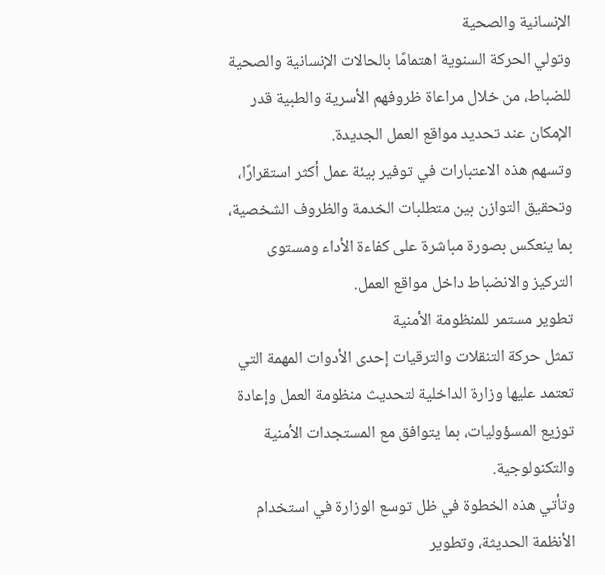الإنسانية والصحية
وتولي الحركة السنوية اهتمامًا بالحالات الإنسانية والصحية للضباط، من خلال مراعاة ظروفهم الأسرية والطبية قدر الإمكان عند تحديد مواقع العمل الجديدة.
وتسهم هذه الاعتبارات في توفير بيئة عمل أكثر استقرارًا، وتحقيق التوازن بين متطلبات الخدمة والظروف الشخصية، بما ينعكس بصورة مباشرة على كفاءة الأداء ومستوى التركيز والانضباط داخل مواقع العمل.
تطوير مستمر للمنظومة الأمنية
تمثل حركة التنقلات والترقيات إحدى الأدوات المهمة التي تعتمد عليها وزارة الداخلية لتحديث منظومة العمل وإعادة توزيع المسؤوليات، بما يتوافق مع المستجدات الأمنية والتكنولوجية.
وتأتي هذه الخطوة في ظل توسع الوزارة في استخدام الأنظمة الحديثة، وتطوير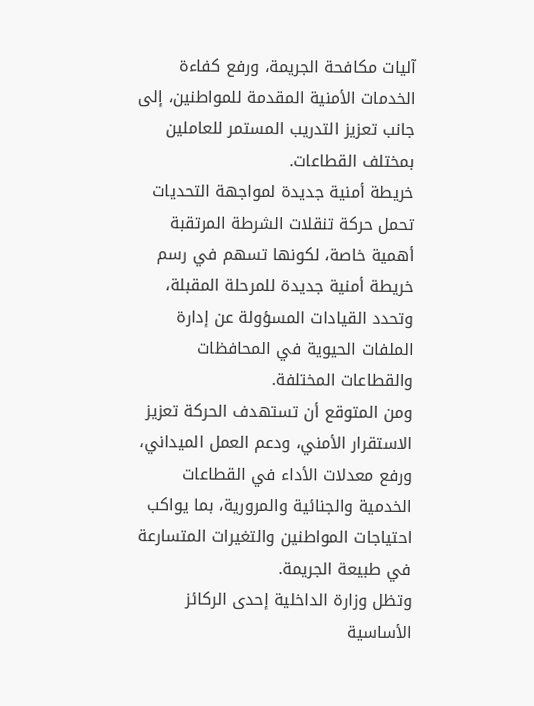آليات مكافحة الجريمة، ورفع كفاءة الخدمات الأمنية المقدمة للمواطنين، إلى جانب تعزيز التدريب المستمر للعاملين بمختلف القطاعات.
خريطة أمنية جديدة لمواجهة التحديات
تحمل حركة تنقلات الشرطة المرتقبة أهمية خاصة، لكونها تسهم في رسم خريطة أمنية جديدة للمرحلة المقبلة، وتحدد القيادات المسؤولة عن إدارة الملفات الحيوية في المحافظات والقطاعات المختلفة.
ومن المتوقع أن تستهدف الحركة تعزيز الاستقرار الأمني، ودعم العمل الميداني، ورفع معدلات الأداء في القطاعات الخدمية والجنائية والمرورية، بما يواكب احتياجات المواطنين والتغيرات المتسارعة في طبيعة الجريمة.
وتظل وزارة الداخلية إحدى الركائز الأساسية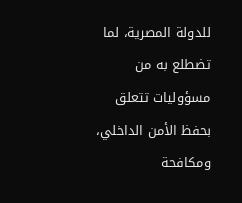للدولة المصرية، لما تضطلع به من مسؤوليات تتعلق بحفظ الأمن الداخلي، ومكافحة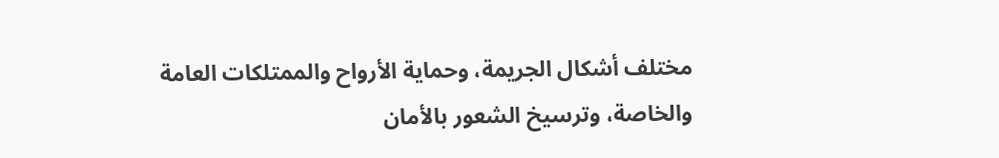مختلف أشكال الجريمة، وحماية الأرواح والممتلكات العامة والخاصة، وترسيخ الشعور بالأمان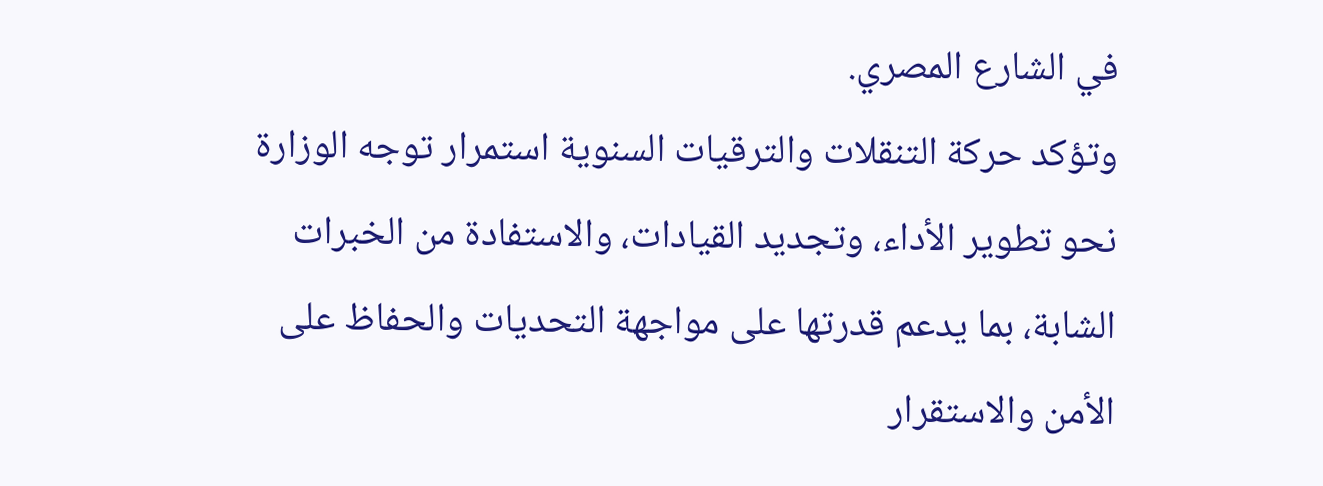في الشارع المصري.
وتؤكد حركة التنقلات والترقيات السنوية استمرار توجه الوزارة نحو تطوير الأداء، وتجديد القيادات، والاستفادة من الخبرات الشابة، بما يدعم قدرتها على مواجهة التحديات والحفاظ على الأمن والاستقرار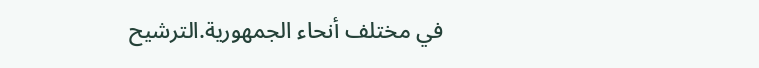في مختلف أنحاء الجمهورية.الترشيح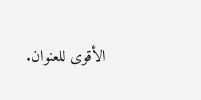الأقوى للعنوان.